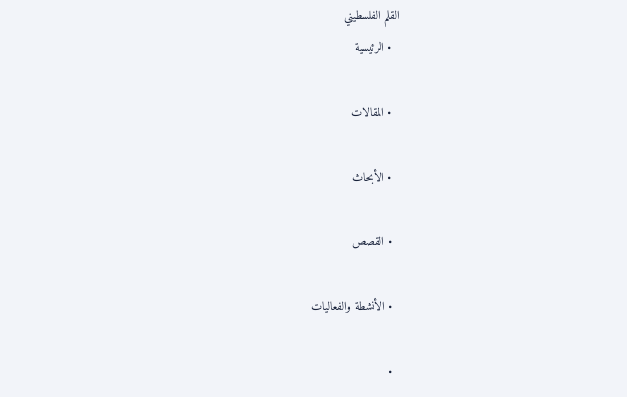القلم الفلسطيني
  • الرئيسية

  • المقالات

  • الأبحاث

  • القصص

  • الأنشطة والفعاليات

  •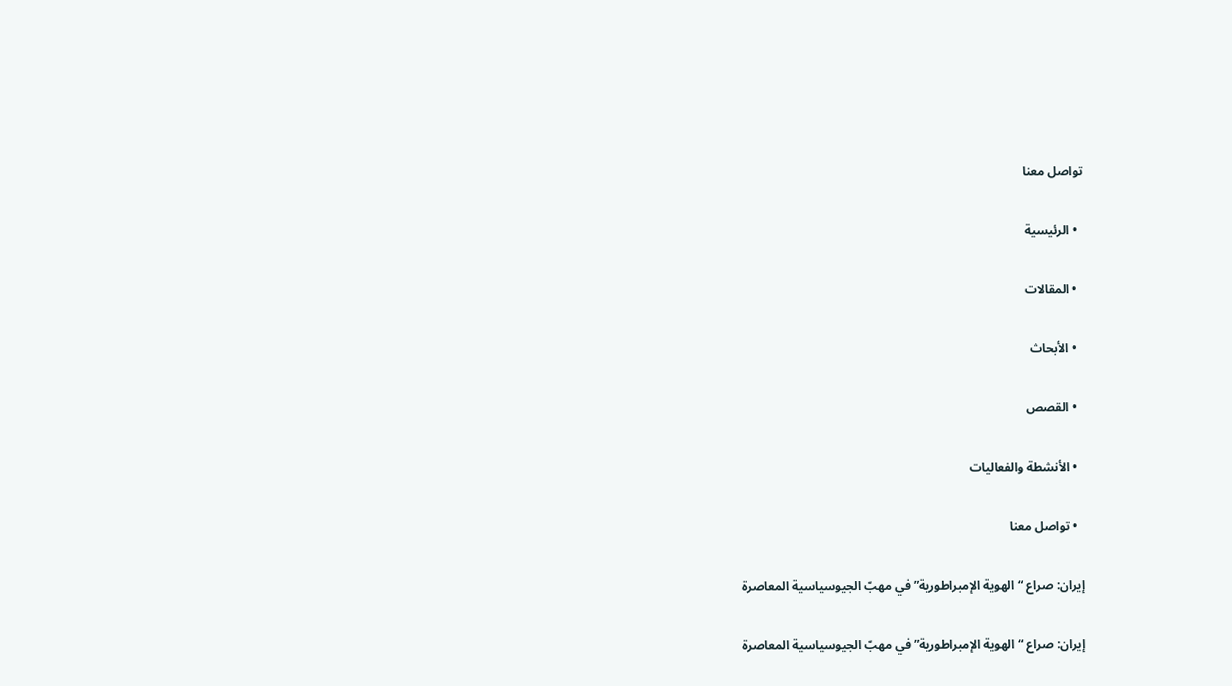تواصل معنا

  • الرئيسية

  • المقالات

  • الأبحاث

  • القصص

  • الأنشطة والفعاليات

  • تواصل معنا

إيران: صراع “الهوية الإمبراطورية” في مهبّ الجيوسياسية المعاصرة

إيران: صراع “الهوية الإمبراطورية” في مهبّ الجيوسياسية المعاصرة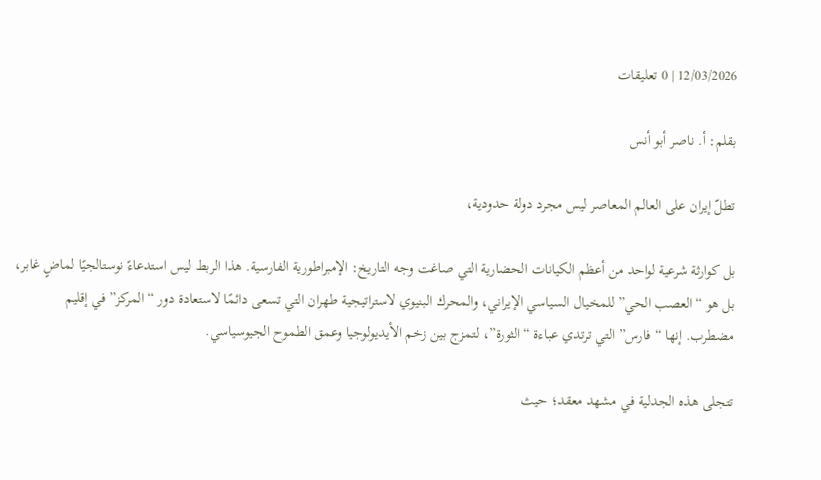12/03/2026 | 0 تعليقات

بقلم: أ. ناصر أبو أنس

تطلّ إيران على العالم المعاصر ليس مجرد دولة حدودية،

بل كوارثة شرعية لواحد من أعظم الكيانات الحضارية التي صاغت وجه التاريخ: الإمبراطورية الفارسية. هذا الربط ليس استدعاءً نوستالجيًا لماضٍ غابر، بل هو “العصب الحي” للمخيال السياسي الإيراني، والمحرك البنيوي لاستراتيجية طهران التي تسعى دائمًا لاستعادة دور “المركز” في إقليم مضطرب. إنها “فارس” التي ترتدي عباءة “الثورة”، لتمزج بين زخم الأيديولوجيا وعمق الطموح الجيوسياسي.

تتجلى هذه الجدلية في مشهد معقد؛ حيث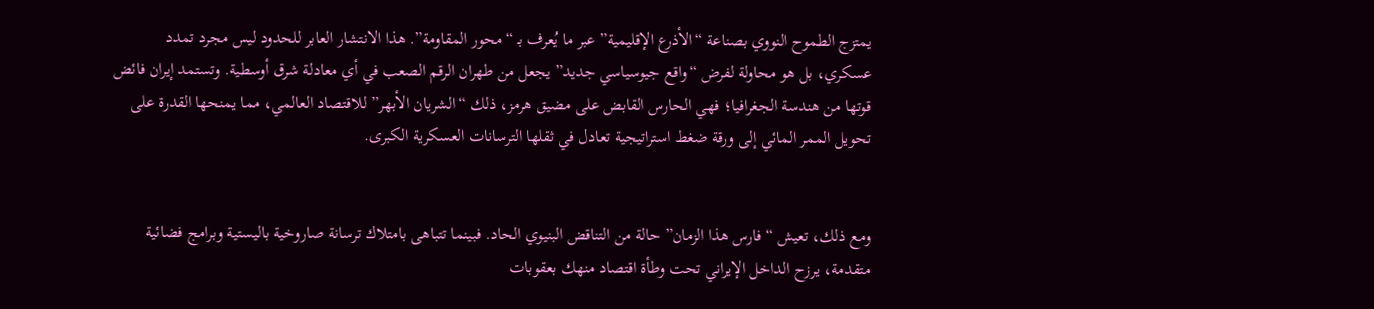يمتزج الطموح النووي بصناعة “الأذرع الإقليمية” عبر ما يُعرف بـ “محور المقاومة”. هذا الانتشار العابر للحدود ليس مجرد تمدد عسكري، بل هو محاولة لفرض “واقع جيوسياسي جديد” يجعل من طهران الرقم الصعب في أي معادلة شرق أوسطية. وتستمد إيران فائض قوتها من هندسة الجغرافيا؛ فهي الحارس القابض على مضيق هرمز، ذلك “الشريان الأبهر” للاقتصاد العالمي، مما يمنحها القدرة على تحويل الممر المائي إلى ورقة ضغط استراتيجية تعادل في ثقلها الترسانات العسكرية الكبرى.


ومع ذلك، تعيش “فارس هذا الزمان” حالة من التناقض البنيوي الحاد. فبينما تتباهى بامتلاك ترسانة صاروخية باليستية وبرامج فضائية متقدمة، يرزح الداخل الإيراني تحت وطأة اقتصاد منهك بعقوبات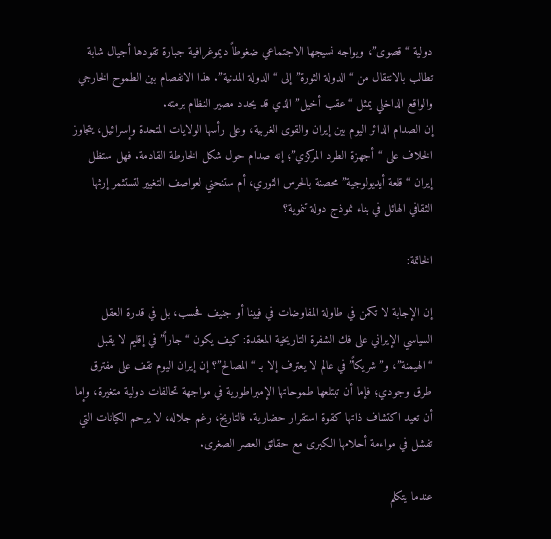دولية “قصوى”، ويواجه نسيجها الاجتماعي ضغوطاً ديموغرافية جبارة تقودها أجيال شابة تطالب بالانتقال من “الدولة الثورة” إلى “الدولة المدنية”. هذا الانفصام بين الطموح الخارجي والواقع الداخلي يمثل “عقب أخيل” الذي قد يحدد مصير النظام برمته.
إن الصدام الدائر اليوم بين إيران والقوى الغربية، وعلى رأسها الولايات المتحدة وإسرائيل، يتجاوز الخلاف على “أجهزة الطرد المركزي”؛ إنه صدام حول شكل الخارطة القادمة. فهل ستظل إيران “قلعة أيديولوجية” محصنة بالحرس الثوري، أم ستنحني لعواصف التغيير لتستثمر إرثها الثقافي الهائل في بناء نموذج دولة تنموية؟

الخاتمة:

إن الإجابة لا تكمن في طاولة المفاوضات في فيينا أو جنيف فحسب، بل في قدرة العقل السياسي الإيراني على فك الشفرة التاريخية المعقدة: كيف يكون “جاراً” في إقليم لا يقبل “الهيمنة”، و”شريكاً” في عالم لا يعترف إلا بـ “المصالح”؟ إن إيران اليوم تقف على مفترق طرق وجودي؛ فإما أن تبتلعها طموحاتها الإمبراطورية في مواجهة تحالفات دولية متغيرة، وإما أن تعيد اكتشاف ذاتها كقوة استقرار حضارية. فالتاريخ، رغم جلاله، لا يرحم الكيانات التي تفشل في مواءمة أحلامها الكبرى مع حقائق العصر الصغرى.

عندما يتكلم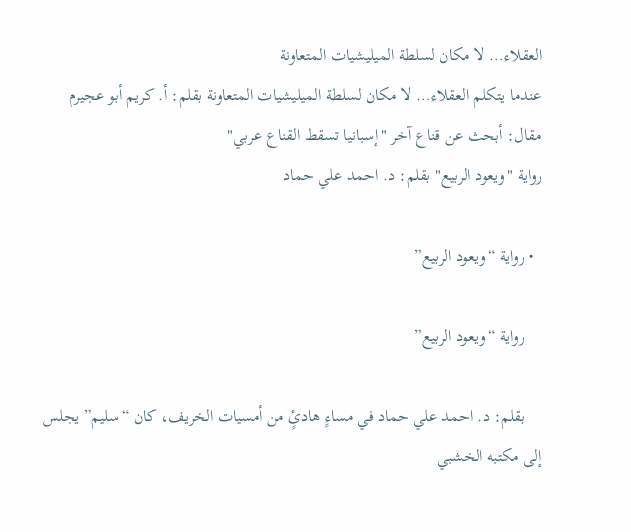العقلاء… لا مكان لسلطة الميليشيات المتعاونة
عندما يتكلم العقلاء… لا مكان لسلطة الميليشيات المتعاونة بقلم: أ. كريم أبو عجيرم
مقال: أبحث عن قناع آخر "إسبانيا تسقط القناع عربي"
رواية "ويعود الربيع" بقلم: د. احمد علي حماد

  • رواية “ويعود الربيع”

    رواية “ويعود الربيع”

    بقلم: د. احمد علي حماد في مساءٍ هادئٍ من أمسيات الخريف، كان “سليم” يجلس إلى مكتبه الخشبي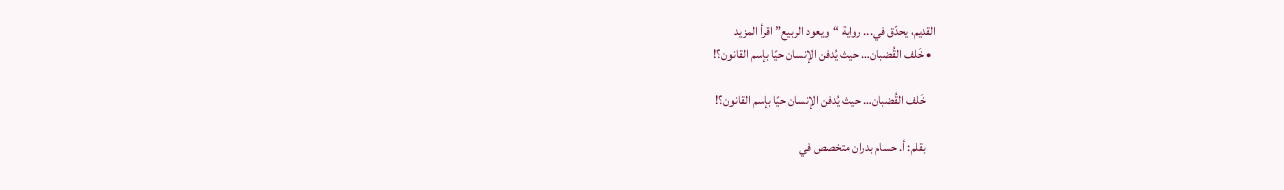القديم، يحدّق في... رواية “ويعود الربيع” اقرأ المزيد
  • خَلف القُضبان… حيث يُدفن الإنسان حيًا بإسم القانون؟!

    خَلف القُضبان… حيث يُدفن الإنسان حيًا بإسم القانون؟!

    بقلم: أ. حسام بدران متخصص في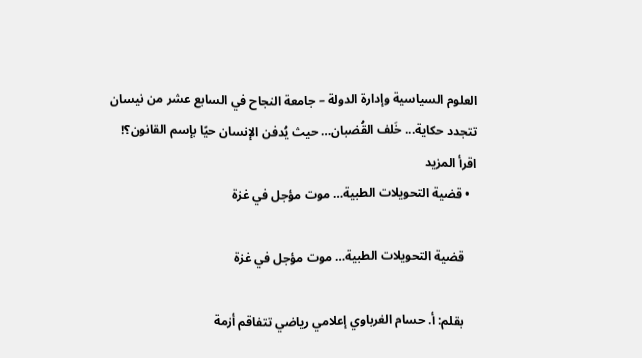العلوم السياسية وإدارة الدولة – جامعة النجاح في السابع عشر من نيسان تتجدد حكاية... خَلف القُضبان… حيث يُدفن الإنسان حيًا بإسم القانون؟! اقرأ المزيد
  • قضية التحويلات الطبية… موت مؤجل في غزة

    قضية التحويلات الطبية… موت مؤجل في غزة

    بقلم: أ. حسام الغرباوي إعلامي رياضي تتفاقم أزمة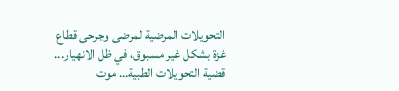التحويلات المرضية لمرضى وجرحى قطاع غزة بشكل غير مسبوق، في ظل الانهيار... قضية التحويلات الطبية… موت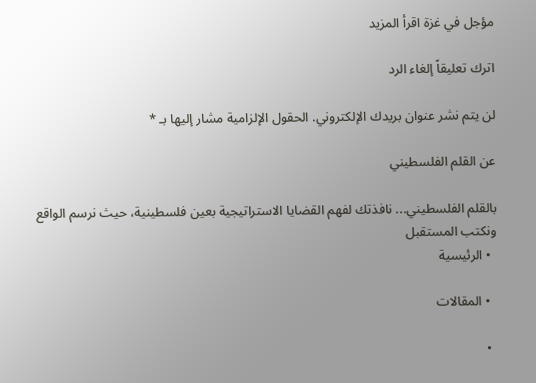مؤجل في غزة اقرأ المزيد

اترك تعليقاً إلغاء الرد

لن يتم نشر عنوان بريدك الإلكتروني. الحقول الإلزامية مشار إليها بـ *

عن القلم الفلسطيني

بالقلم الفلسطيني... نافذتك لفهم القضايا الاستراتيجية بعين فلسطينية، حيث نرسم الواقع ونكتب المستقبل
  • الرئيسية

  • المقالات

  •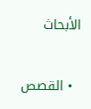الأبحاث

  • القصص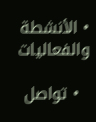• الأنشطة والفعاليات

  • تواصل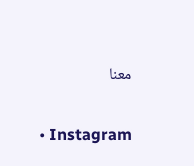معنا

  • Instagram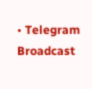• Telegram Broadcast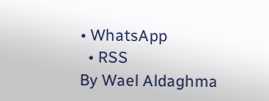• WhatsApp
  • RSS
By Wael Aldaghma